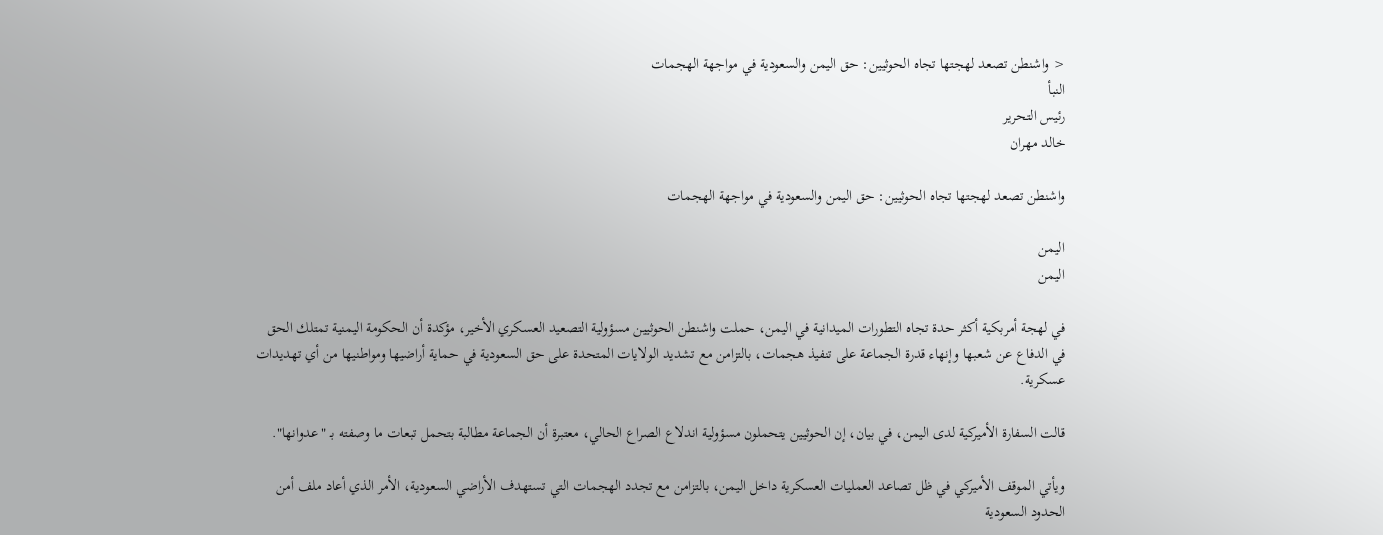< واشنطن تصعد لهجتها تجاه الحوثيين: حق اليمن والسعودية في مواجهة الهجمات
النبأ
رئيس التحرير
خالد مهران

واشنطن تصعد لهجتها تجاه الحوثيين: حق اليمن والسعودية في مواجهة الهجمات

اليمن
اليمن

في لهجة أمربكية أكثر حدة تجاه التطورات الميدانية في اليمن، حملت واشنطن الحوثيين مسؤولية التصعيد العسكري الأخير، مؤكدة أن الحكومة اليمنية تمتلك الحق في الدفاع عن شعبها وإنهاء قدرة الجماعة على تنفيذ هجمات، بالتزامن مع تشديد الولايات المتحدة على حق السعودية في حماية أراضيها ومواطنيها من أي تهديدات عسكرية.

قالت السفارة الأميركية لدى اليمن، في بيان، إن الحوثيين يتحملون مسؤولية اندلاع الصراع الحالي، معتبرة أن الجماعة مطالبة بتحمل تبعات ما وصفته بـ "عدوانها".

ويأتي الموقف الأميركي في ظل تصاعد العمليات العسكرية داخل اليمن، بالتزامن مع تجدد الهجمات التي تستهدف الأراضي السعودية، الأمر الذي أعاد ملف أمن الحدود السعودية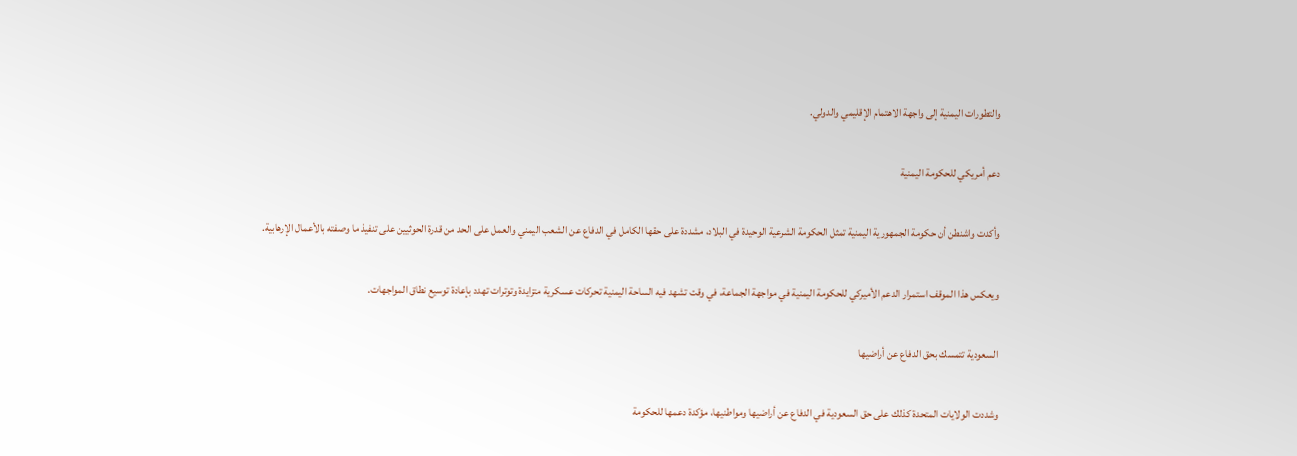والتطورات اليمنية إلى واجهة الاهتمام الإقليمي والدولي.

دعم أمريكي للحكومة اليمنية

وأكدت واشنطن أن حكومة الجمهورية اليمنية تمثل الحكومة الشرعية الوحيدة في البلاد، مشددة على حقها الكامل في الدفاع عن الشعب اليمني والعمل على الحد من قدرة الحوثيين على تنفيذ ما وصفته بالأعمال الإرهابية.

ويعكس هذا الموقف استمرار الدعم الأميركي للحكومة اليمنية في مواجهة الجماعة، في وقت تشهد فيه الساحة اليمنية تحركات عسكرية متزايدة وتوترات تهدد بإعادة توسيع نطاق المواجهات.

السعودية تتمسك بحق الدفاع عن أراضيها

وشددت الولايات المتحدة كذلك على حق السعودية في الدفاع عن أراضيها ومواطنيها، مؤكدة دعمها للحكومة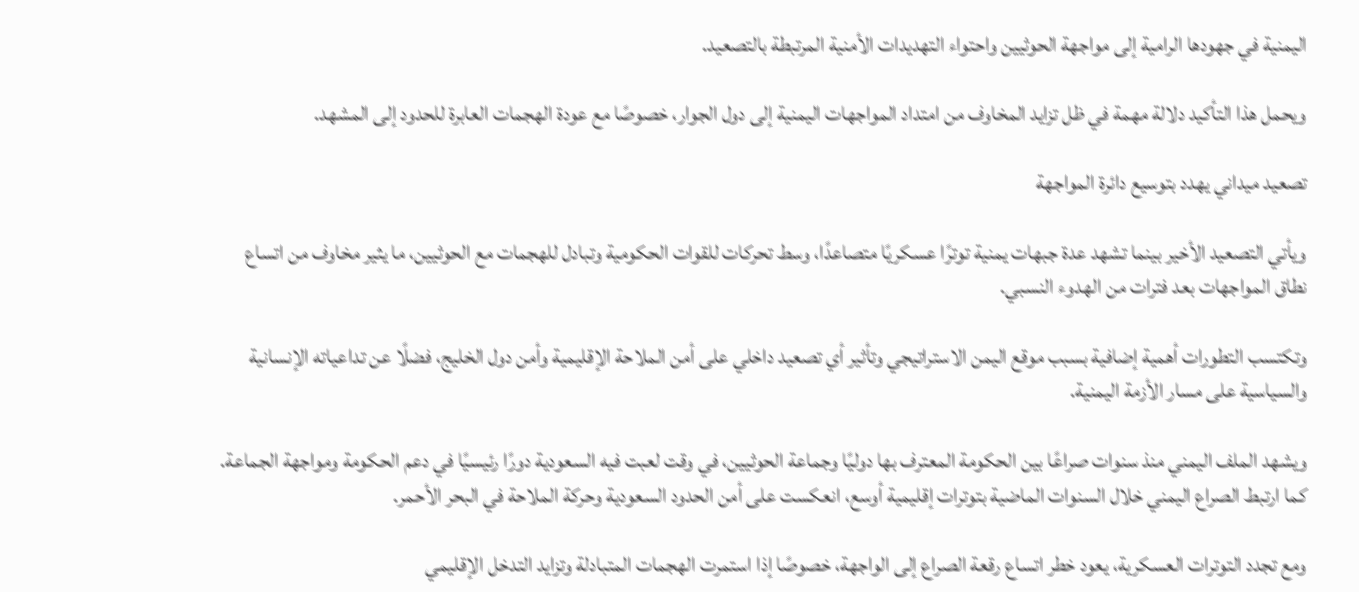اليمنية في جهودها الرامية إلى مواجهة الحوثيين واحتواء التهديدات الأمنية المرتبطة بالتصعيد.

ويحمل هذا التأكيد دلالة مهمة في ظل تزايد المخاوف من امتداد المواجهات اليمنية إلى دول الجوار، خصوصًا مع عودة الهجمات العابرة للحدود إلى المشهد.

تصعيد ميداني يهدد بتوسيع دائرة المواجهة

ويأتي التصعيد الأخير بينما تشهد عدة جبهات يمنية توترًا عسكريًا متصاعدًا، وسط تحركات للقوات الحكومية وتبادل للهجمات مع الحوثيين، ما يثير مخاوف من اتساع نطاق المواجهات بعد فترات من الهدوء النسبي.

وتكتسب التطورات أهمية إضافية بسبب موقع اليمن الاستراتيجي وتأثير أي تصعيد داخلي على أمن الملاحة الإقليمية وأمن دول الخليج، فضلًا عن تداعياته الإنسانية والسياسية على مسار الأزمة اليمنية.

ويشهد الملف اليمني منذ سنوات صراعًا بين الحكومة المعترف بها دوليًا وجماعة الحوثيين، في وقت لعبت فيه السعودية دورًا رئيسيًا في دعم الحكومة ومواجهة الجماعة. كما ارتبط الصراع اليمني خلال السنوات الماضية بتوترات إقليمية أوسع، انعكست على أمن الحدود السعودية وحركة الملاحة في البحر الأحمر.

ومع تجدد التوترات العسكرية، يعود خطر اتساع رقعة الصراع إلى الواجهة، خصوصًا إذا استمرت الهجمات المتبادلة وتزايد التدخل الإقليمي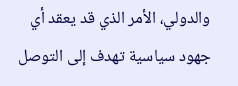والدولي، الأمر الذي قد يعقد أي جهود سياسية تهدف إلى التوصل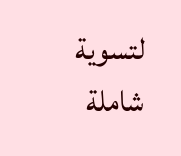لتسوية شاملة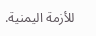للأزمة اليمنية.